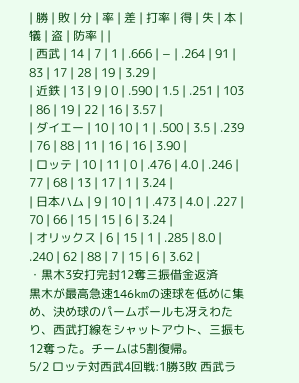| 勝 | 敗 | 分 | 率 | 差 | 打率 | 得 | 失 | 本 | 犠 | 盗 | 防率 | |
| 西武 | 14 | 7 | 1 | .666 | − | .264 | 91 | 83 | 17 | 28 | 19 | 3.29 |
| 近鉄 | 13 | 9 | 0 | .590 | 1.5 | .251 | 103 | 86 | 19 | 22 | 16 | 3.57 |
| ダイエー | 10 | 10 | 1 | .500 | 3.5 | .239 | 76 | 88 | 11 | 16 | 16 | 3.90 |
| ロッテ | 10 | 11 | 0 | .476 | 4.0 | .246 | 77 | 68 | 13 | 17 | 1 | 3.24 |
| 日本ハム | 9 | 10 | 1 | .473 | 4.0 | .227 | 70 | 66 | 15 | 15 | 6 | 3.24 |
| オリックス | 6 | 15 | 1 | .285 | 8.0 | .240 | 62 | 88 | 7 | 15 | 6 | 3.62 |
・黒木3安打完封12奪三振借金返済
黒木が最高急速146kmの速球を低めに集め、決め球のパームボールも冴えわたり、西武打線をシャットアウト、三振も12奪った。チームは5割復帰。
5/2 ロッテ対西武4回戦:1勝3敗 西武ラ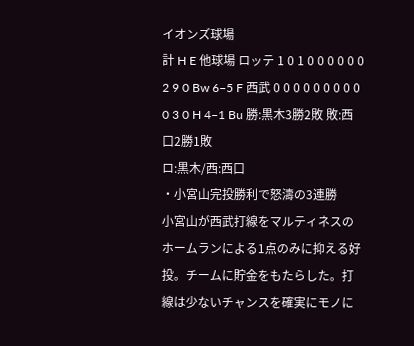イオンズ球場
計 H E 他球場 ロッテ 1 0 1 0 0 0 0 0 0 2 9 0 Bw 6−5 F 西武 0 0 0 0 0 0 0 0 0 0 3 0 H 4−1 Bu 勝:黒木3勝2敗 敗:西口2勝1敗
ロ:黒木/西:西口
・小宮山完投勝利で怒濤の3連勝
小宮山が西武打線をマルティネスのホームランによる1点のみに抑える好投。チームに貯金をもたらした。打線は少ないチャンスを確実にモノに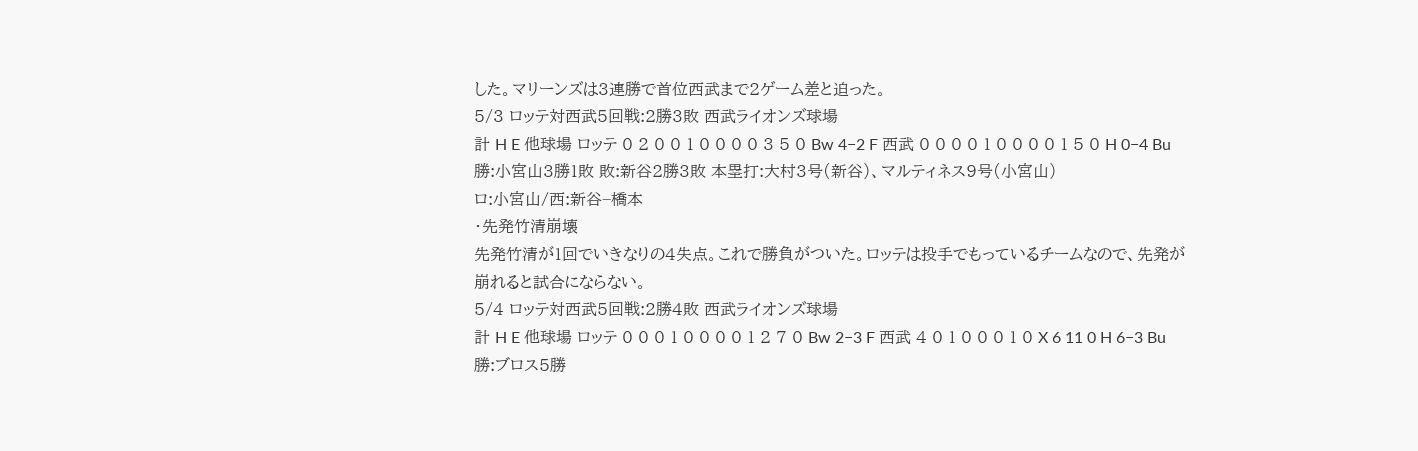した。マリーンズは3連勝で首位西武まで2ゲーム差と迫った。
5/3 ロッテ対西武5回戦:2勝3敗 西武ライオンズ球場
計 H E 他球場 ロッテ 0 2 0 0 1 0 0 0 0 3 5 0 Bw 4−2 F 西武 0 0 0 0 1 0 0 0 0 1 5 0 H 0−4 Bu 勝:小宮山3勝1敗 敗:新谷2勝3敗 本塁打:大村3号(新谷)、マルティネス9号(小宮山)
ロ:小宮山/西:新谷−橋本
・先発竹清崩壊
先発竹清が1回でいきなりの4失点。これで勝負がついた。ロッテは投手でもっているチームなので、先発が崩れると試合にならない。
5/4 ロッテ対西武5回戦:2勝4敗 西武ライオンズ球場
計 H E 他球場 ロッテ 0 0 0 1 0 0 0 0 1 2 7 0 Bw 2−3 F 西武 4 0 1 0 0 0 1 0 X 6 11 0 H 6−3 Bu 勝:ブロス5勝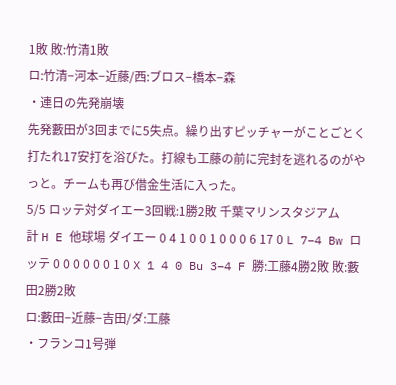1敗 敗:竹清1敗
ロ:竹清−河本−近藤/西:ブロス−橋本−森
・連日の先発崩壊
先発藪田が3回までに5失点。繰り出すピッチャーがことごとく打たれ17安打を浴びた。打線も工藤の前に完封を逃れるのがやっと。チームも再び借金生活に入った。
5/5 ロッテ対ダイエー3回戦:1勝2敗 千葉マリンスタジアム
計 H E 他球場 ダイエー 0 4 1 0 0 1 0 0 0 6 17 0 L 7−4 Bw ロッテ 0 0 0 0 0 0 1 0 X 1 4 0 Bu 3−4 F 勝:工藤4勝2敗 敗:藪田2勝2敗
ロ:藪田−近藤−吉田/ダ:工藤
・フランコ1号弾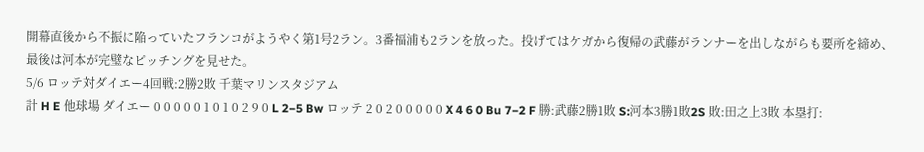開幕直後から不振に陥っていたフランコがようやく第1号2ラン。3番福浦も2ランを放った。投げてはケガから復帰の武藤がランナーを出しながらも要所を締め、最後は河本が完璧なピッチングを見せた。
5/6 ロッテ対ダイエー4回戦:2勝2敗 千葉マリンスタジアム
計 H E 他球場 ダイエー 0 0 0 0 0 1 0 1 0 2 9 0 L 2−5 Bw ロッテ 2 0 2 0 0 0 0 0 X 4 6 0 Bu 7−2 F 勝:武藤2勝1敗 S:河本3勝1敗2S 敗:田之上3敗 本塁打: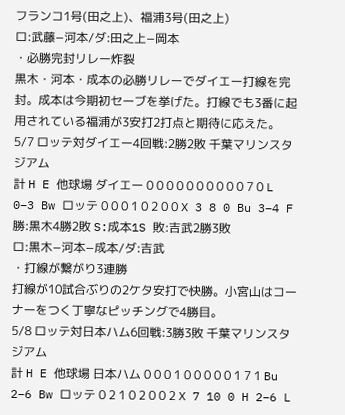フランコ1号(田之上)、福浦3号(田之上)
ロ:武藤−河本/ダ:田之上−岡本
・必勝完封リレー炸裂
黒木・河本・成本の必勝リレーでダイエー打線を完封。成本は今期初セーブを挙げた。打線でも3番に起用されている福浦が3安打2打点と期待に応えた。
5/7 ロッテ対ダイエー4回戦:2勝2敗 千葉マリンスタジアム
計 H E 他球場 ダイエー 0 0 0 0 0 0 0 0 0 0 7 0 L 0−3 Bw ロッテ 0 0 0 1 0 2 0 0 X 3 8 0 Bu 3−4 F 勝:黒木4勝2敗 S:成本1S 敗:吉武2勝3敗
ロ:黒木−河本−成本/ダ:吉武
・打線が繋がり3連勝
打線が10試合ぶりの2ケタ安打で快勝。小宮山はコーナーをつく丁寧なピッチングで4勝目。
5/8 ロッテ対日本ハム6回戦:3勝3敗 千葉マリンスタジアム
計 H E 他球場 日本ハム 0 0 0 1 0 0 0 0 0 1 7 1 Bu 2−6 Bw ロッテ 0 2 1 0 2 0 0 2 X 7 10 0 H 2−6 L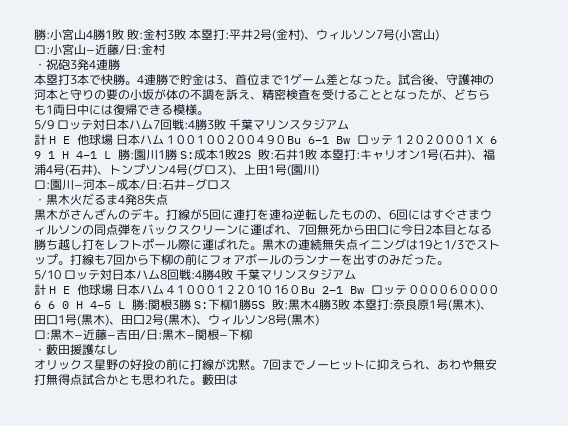勝:小宮山4勝1敗 敗:金村3敗 本塁打:平井2号(金村)、ウィルソン7号(小宮山)
ロ:小宮山−近藤/日:金村
・祝砲3発4連勝
本塁打3本で快勝。4連勝で貯金は3、首位まで1ゲーム差となった。試合後、守護神の河本と守りの要の小坂が体の不調を訴え、精密検査を受けることとなったが、どちらも1両日中には復帰できる模様。
5/9 ロッテ対日本ハム7回戦:4勝3敗 千葉マリンスタジアム
計 H E 他球場 日本ハム 1 0 0 1 0 0 2 0 0 4 9 0 Bu 6−1 Bw ロッテ 1 2 0 2 0 0 0 1 X 6 9 1 H 4−1 L 勝:園川1勝 S:成本1敗2S 敗:石井1敗 本塁打:キャリオン1号(石井)、福浦4号(石井)、トンプソン4号(グロス)、上田1号(園川)
ロ:園川−河本−成本/日:石井−グロス
・黒木火だるま4発8失点
黒木がさんざんのデキ。打線が5回に連打を連ね逆転したものの、6回にはすぐさまウィルソンの同点弾をバックスクリーンに運ばれ、7回無死から田口に今日2本目となる勝ち越し打をレフトポール際に運ばれた。黒木の連続無失点イニングは19と1/3でストップ。打線も7回から下柳の前にフォアボールのランナーを出すのみだった。
5/10 ロッテ対日本ハム8回戦:4勝4敗 千葉マリンスタジアム
計 H E 他球場 日本ハム 4 1 0 0 0 1 2 2 0 10 16 0 Bu 2−1 Bw ロッテ 0 0 0 0 6 0 0 0 0 6 6 0 H 4−5 L 勝:関根3勝 S:下柳1勝5S 敗:黒木4勝3敗 本塁打:奈良原1号(黒木)、田口1号(黒木)、田口2号(黒木)、ウィルソン8号(黒木)
ロ:黒木−近藤−吉田/日:黒木−関根−下柳
・藪田援護なし
オリックス星野の好投の前に打線が沈黙。7回までノーヒットに抑えられ、あわや無安打無得点試合かとも思われた。藪田は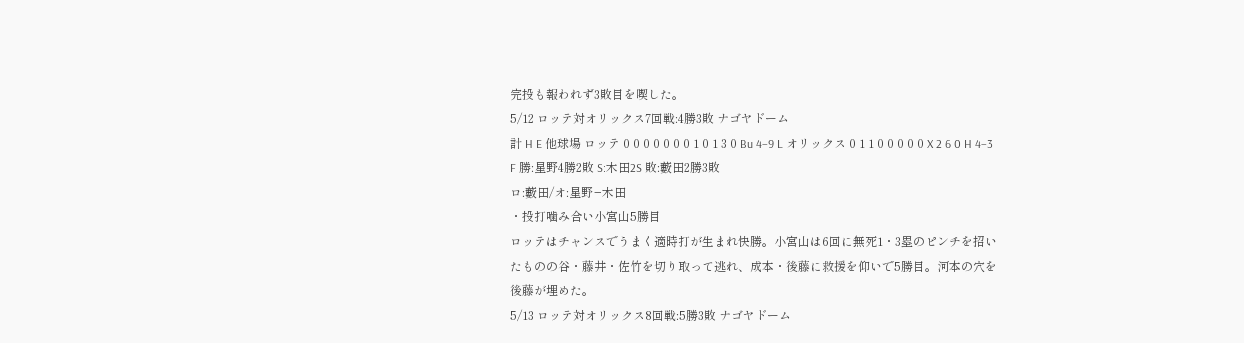完投も報われず3敗目を喫した。
5/12 ロッテ対オリックス7回戦:4勝3敗 ナゴヤドーム
計 H E 他球場 ロッテ 0 0 0 0 0 0 0 1 0 1 3 0 Bu 4−9 L オリックス 0 1 1 0 0 0 0 0 X 2 6 0 H 4−3 F 勝:星野4勝2敗 S:木田2S 敗:藪田2勝3敗
ロ:藪田/オ:星野−木田
・投打噛み合い小宮山5勝目
ロッテはチャンスでうまく適時打が生まれ快勝。小宮山は6回に無死1・3塁のピンチを招いたものの谷・藤井・佐竹を切り取って逃れ、成本・後藤に救援を仰いで5勝目。河本の穴を後藤が埋めた。
5/13 ロッテ対オリックス8回戦:5勝3敗 ナゴヤドーム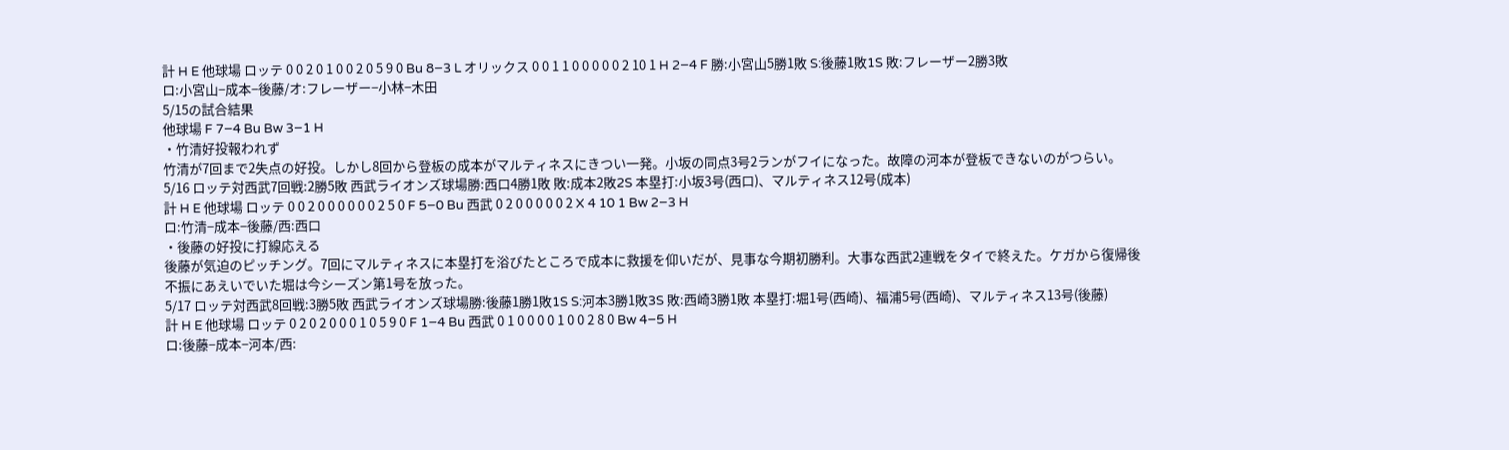計 H E 他球場 ロッテ 0 0 2 0 1 0 0 2 0 5 9 0 Bu 8−3 L オリックス 0 0 1 1 0 0 0 0 0 2 10 1 H 2−4 F 勝:小宮山5勝1敗 S:後藤1敗1S 敗:フレーザー2勝3敗
ロ:小宮山−成本−後藤/オ:フレーザー−小林−木田
5/15の試合結果
他球場 F 7−4 Bu Bw 3−1 H
・竹清好投報われず
竹清が7回まで2失点の好投。しかし8回から登板の成本がマルティネスにきつい一発。小坂の同点3号2ランがフイになった。故障の河本が登板できないのがつらい。
5/16 ロッテ対西武7回戦:2勝5敗 西武ライオンズ球場勝:西口4勝1敗 敗:成本2敗2S 本塁打:小坂3号(西口)、マルティネス12号(成本)
計 H E 他球場 ロッテ 0 0 2 0 0 0 0 0 0 2 5 0 F 5−0 Bu 西武 0 2 0 0 0 0 0 2 X 4 10 1 Bw 2−3 H
ロ:竹清−成本−後藤/西:西口
・後藤の好投に打線応える
後藤が気迫のピッチング。7回にマルティネスに本塁打を浴びたところで成本に救援を仰いだが、見事な今期初勝利。大事な西武2連戦をタイで終えた。ケガから復帰後不振にあえいでいた堀は今シーズン第1号を放った。
5/17 ロッテ対西武8回戦:3勝5敗 西武ライオンズ球場勝:後藤1勝1敗1S S:河本3勝1敗3S 敗:西崎3勝1敗 本塁打:堀1号(西崎)、福浦5号(西崎)、マルティネス13号(後藤)
計 H E 他球場 ロッテ 0 2 0 2 0 0 0 1 0 5 9 0 F 1−4 Bu 西武 0 1 0 0 0 0 1 0 0 2 8 0 Bw 4−5 H
ロ:後藤−成本−河本/西: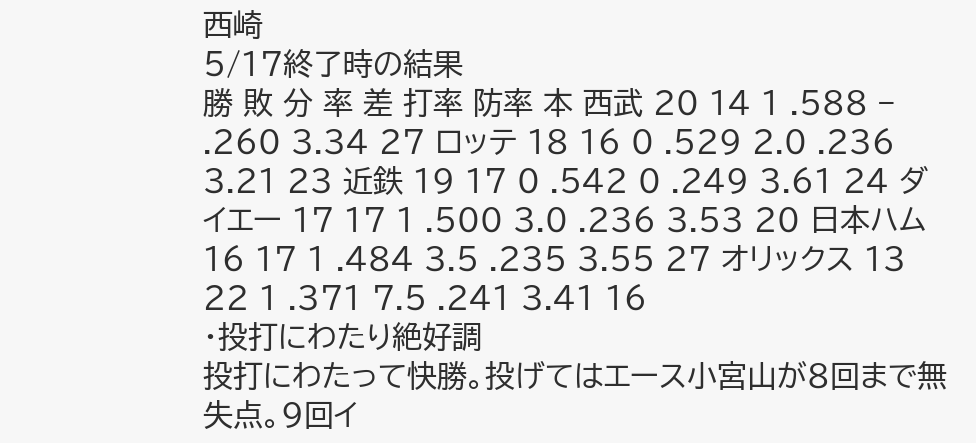西崎
5/17終了時の結果
勝 敗 分 率 差 打率 防率 本 西武 20 14 1 .588 − .260 3.34 27 ロッテ 18 16 0 .529 2.0 .236 3.21 23 近鉄 19 17 0 .542 0 .249 3.61 24 ダイエー 17 17 1 .500 3.0 .236 3.53 20 日本ハム 16 17 1 .484 3.5 .235 3.55 27 オリックス 13 22 1 .371 7.5 .241 3.41 16
・投打にわたり絶好調
投打にわたって快勝。投げてはエース小宮山が8回まで無失点。9回イ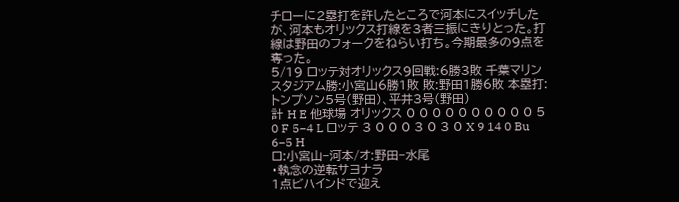チローに2塁打を許したところで河本にスイッチしたが、河本もオリックス打線を3者三振にきりとった。打線は野田のフォークをねらい打ち。今期最多の9点を奪った。
5/19 ロッテ対オリックス9回戦:6勝3敗 千葉マリンスタジアム勝:小宮山6勝1敗 敗:野田1勝6敗 本塁打:トンプソン5号(野田)、平井3号(野田)
計 H E 他球場 オリックス 0 0 0 0 0 0 0 0 0 0 5 0 F 5−4 L ロッテ 3 0 0 0 3 0 3 0 X 9 14 0 Bu 6−5 H
ロ:小宮山−河本/オ:野田−水尾
・執念の逆転サヨナラ
1点ビハインドで迎え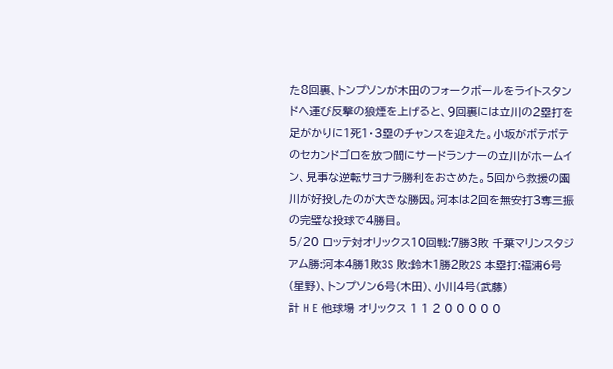た8回裏、トンプソンが木田のフォークボールをライトスタンドへ運び反撃の狼煙を上げると、9回裏には立川の2塁打を足がかりに1死1・3塁のチャンスを迎えた。小坂がボテボテのセカンドゴロを放つ間にサードランナーの立川がホームイン、見事な逆転サヨナラ勝利をおさめた。5回から救援の園川が好投したのが大きな勝因。河本は2回を無安打3奪三振の完璧な投球で4勝目。
5/20 ロッテ対オリックス10回戦:7勝3敗 千葉マリンスタジアム勝:河本4勝1敗3S 敗:鈴木1勝2敗2S 本塁打:福浦6号(星野)、トンプソン6号(木田)、小川4号(武藤)
計 H E 他球場 オリックス 1 1 2 0 0 0 0 0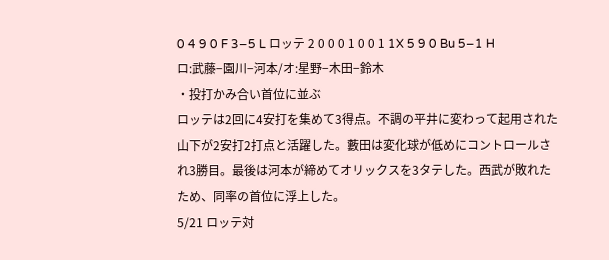0 4 9 0 F 3−5 L ロッテ 2 0 0 0 1 0 0 1 1X 5 9 0 Bu 5−1 H
ロ:武藤−園川−河本/オ:星野−木田−鈴木
・投打かみ合い首位に並ぶ
ロッテは2回に4安打を集めて3得点。不調の平井に変わって起用された山下が2安打2打点と活躍した。藪田は変化球が低めにコントロールされ3勝目。最後は河本が締めてオリックスを3タテした。西武が敗れたため、同率の首位に浮上した。
5/21 ロッテ対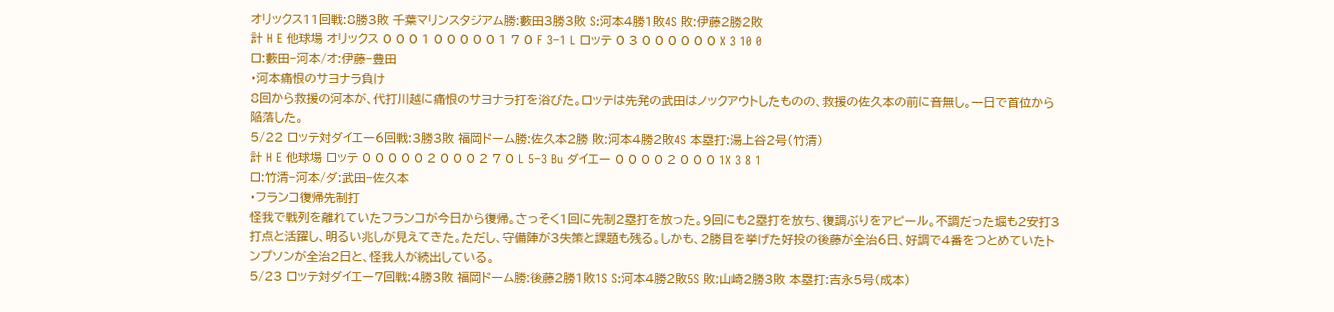オリックス11回戦:8勝3敗 千葉マリンスタジアム勝:藪田3勝3敗 S:河本4勝1敗4S 敗:伊藤2勝2敗
計 H E 他球場 オリックス 0 0 0 1 0 0 0 0 0 1 7 0 F 3−1 L ロッテ 0 3 0 0 0 0 0 0 X 3 10 0
ロ:藪田−河本/オ:伊藤−豊田
・河本痛恨のサヨナラ負け
8回から救援の河本が、代打川越に痛恨のサヨナラ打を浴びた。ロッテは先発の武田はノックアウトしたものの、救援の佐久本の前に音無し。一日で首位から陥落した。
5/22 ロッテ対ダイエー6回戦:3勝3敗 福岡ドーム勝:佐久本2勝 敗:河本4勝2敗4S 本塁打:湯上谷2号(竹清)
計 H E 他球場 ロッテ 0 0 0 0 0 2 0 0 0 2 7 0 L 5−3 Bu ダイエー 0 0 0 0 2 0 0 0 1X 3 8 1
ロ:竹清−河本/ダ:武田−佐久本
・フランコ復帰先制打
怪我で戦列を離れていたフランコが今日から復帰。さっそく1回に先制2塁打を放った。9回にも2塁打を放ち、復調ぶりをアピール。不調だった堀も2安打3打点と活躍し、明るい兆しが見えてきた。ただし、守備陣が3失策と課題も残る。しかも、2勝目を挙げた好投の後藤が全治6日、好調で4番をつとめていたトンプソンが全治2日と、怪我人が続出している。
5/23 ロッテ対ダイエー7回戦:4勝3敗 福岡ドーム勝:後藤2勝1敗1S S:河本4勝2敗5S 敗:山崎2勝3敗 本塁打:吉永5号(成本)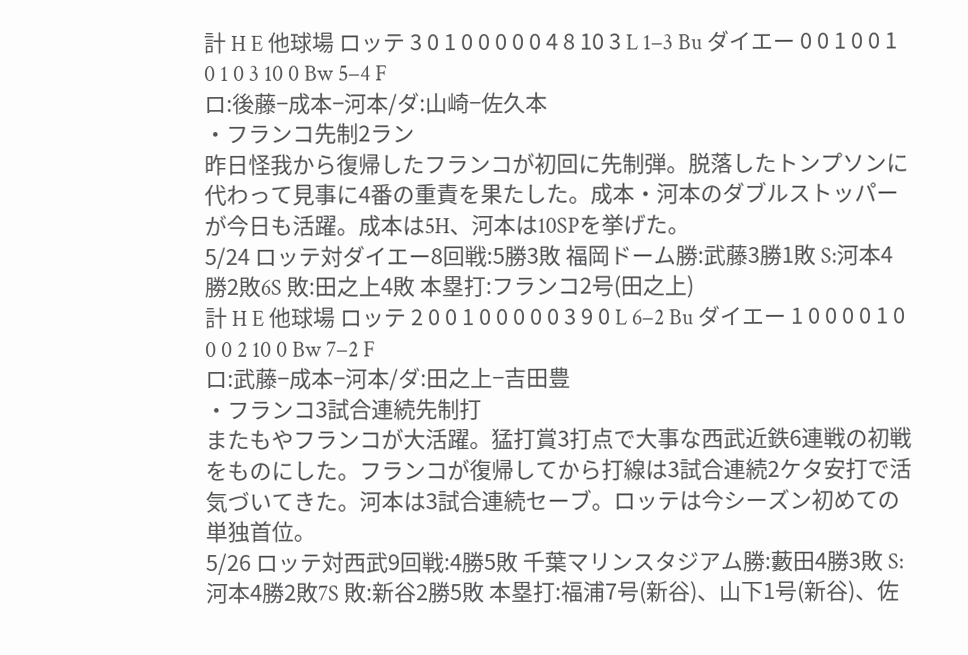計 H E 他球場 ロッテ 3 0 1 0 0 0 0 0 4 8 10 3 L 1−3 Bu ダイエー 0 0 1 0 0 1 0 1 0 3 10 0 Bw 5−4 F
ロ:後藤−成本−河本/ダ:山崎−佐久本
・フランコ先制2ラン
昨日怪我から復帰したフランコが初回に先制弾。脱落したトンプソンに代わって見事に4番の重責を果たした。成本・河本のダブルストッパーが今日も活躍。成本は5H、河本は10SPを挙げた。
5/24 ロッテ対ダイエー8回戦:5勝3敗 福岡ドーム勝:武藤3勝1敗 S:河本4勝2敗6S 敗:田之上4敗 本塁打:フランコ2号(田之上)
計 H E 他球場 ロッテ 2 0 0 1 0 0 0 0 0 3 9 0 L 6−2 Bu ダイエー 1 0 0 0 0 1 0 0 0 2 10 0 Bw 7−2 F
ロ:武藤−成本−河本/ダ:田之上−吉田豊
・フランコ3試合連続先制打
またもやフランコが大活躍。猛打賞3打点で大事な西武近鉄6連戦の初戦をものにした。フランコが復帰してから打線は3試合連続2ケタ安打で活気づいてきた。河本は3試合連続セーブ。ロッテは今シーズン初めての単独首位。
5/26 ロッテ対西武9回戦:4勝5敗 千葉マリンスタジアム勝:藪田4勝3敗 S:河本4勝2敗7S 敗:新谷2勝5敗 本塁打:福浦7号(新谷)、山下1号(新谷)、佐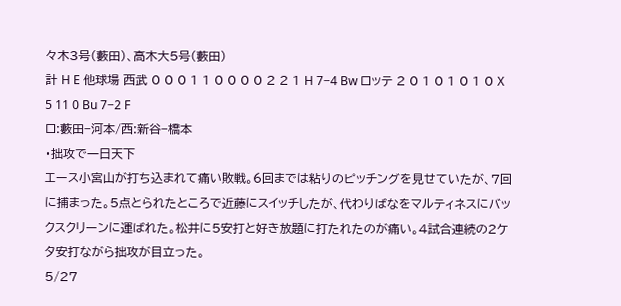々木3号(藪田)、高木大5号(藪田)
計 H E 他球場 西武 0 0 0 1 1 0 0 0 0 2 2 1 H 7−4 Bw ロッテ 2 0 1 0 1 0 1 0 X 5 11 0 Bu 7−2 F
ロ:藪田−河本/西:新谷−橋本
・拙攻で一日天下
エース小宮山が打ち込まれて痛い敗戦。6回までは粘りのピッチングを見せていたが、7回に捕まった。5点とられたところで近藤にスイッチしたが、代わりばなをマルティネスにバックスクリーンに運ばれた。松井に5安打と好き放題に打たれたのが痛い。4試合連続の2ケタ安打ながら拙攻が目立った。
5/27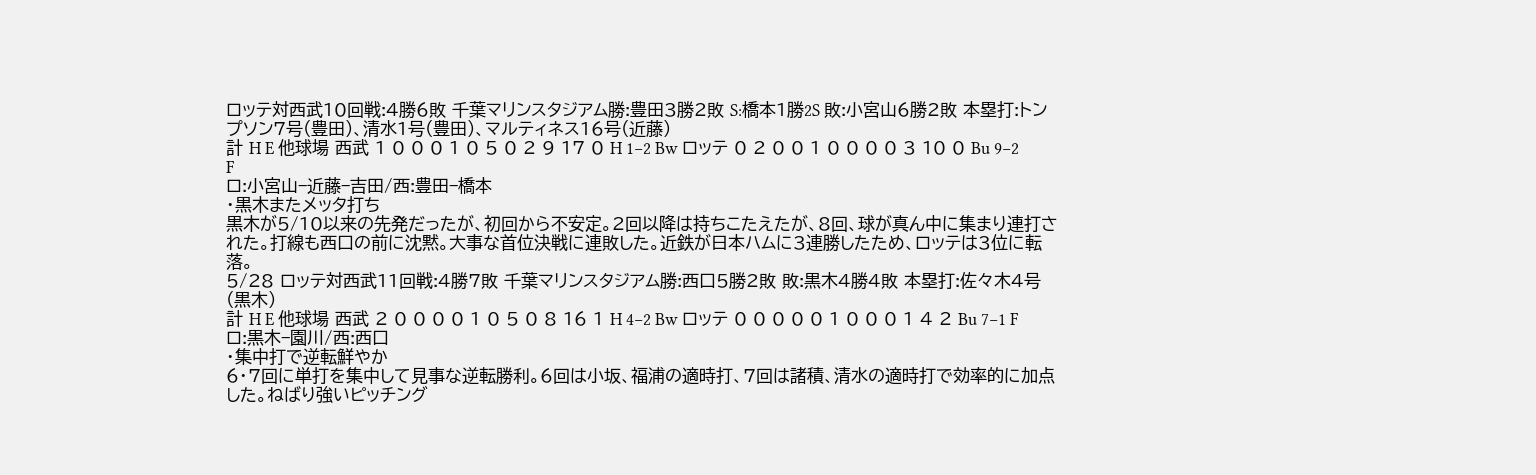ロッテ対西武10回戦:4勝6敗 千葉マリンスタジアム勝:豊田3勝2敗 S:橋本1勝2S 敗:小宮山6勝2敗 本塁打:トンプソン7号(豊田)、清水1号(豊田)、マルティネス16号(近藤)
計 H E 他球場 西武 1 0 0 0 1 0 5 0 2 9 17 0 H 1−2 Bw ロッテ 0 2 0 0 1 0 0 0 0 3 10 0 Bu 9−2 F
ロ:小宮山−近藤−吉田/西:豊田−橋本
・黒木またメッタ打ち
黒木が5/10以来の先発だったが、初回から不安定。2回以降は持ちこたえたが、8回、球が真ん中に集まり連打された。打線も西口の前に沈黙。大事な首位決戦に連敗した。近鉄が日本ハムに3連勝したため、ロッテは3位に転落。
5/28 ロッテ対西武11回戦:4勝7敗 千葉マリンスタジアム勝:西口5勝2敗 敗:黒木4勝4敗 本塁打:佐々木4号(黒木)
計 H E 他球場 西武 2 0 0 0 0 1 0 5 0 8 16 1 H 4−2 Bw ロッテ 0 0 0 0 0 1 0 0 0 1 4 2 Bu 7−1 F
ロ:黒木−園川/西:西口
・集中打で逆転鮮やか
6・7回に単打を集中して見事な逆転勝利。6回は小坂、福浦の適時打、7回は諸積、清水の適時打で効率的に加点した。ねばり強いピッチング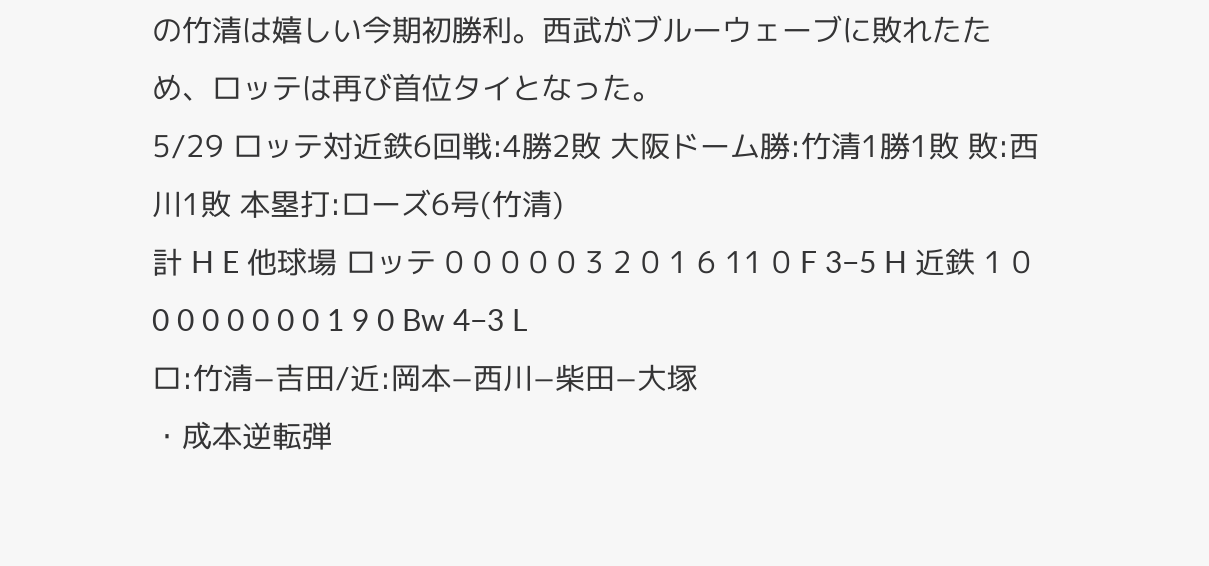の竹清は嬉しい今期初勝利。西武がブルーウェーブに敗れたため、ロッテは再び首位タイとなった。
5/29 ロッテ対近鉄6回戦:4勝2敗 大阪ドーム勝:竹清1勝1敗 敗:西川1敗 本塁打:ローズ6号(竹清)
計 H E 他球場 ロッテ 0 0 0 0 0 3 2 0 1 6 11 0 F 3−5 H 近鉄 1 0 0 0 0 0 0 0 0 1 9 0 Bw 4−3 L
ロ:竹清−吉田/近:岡本−西川−柴田−大塚
・成本逆転弾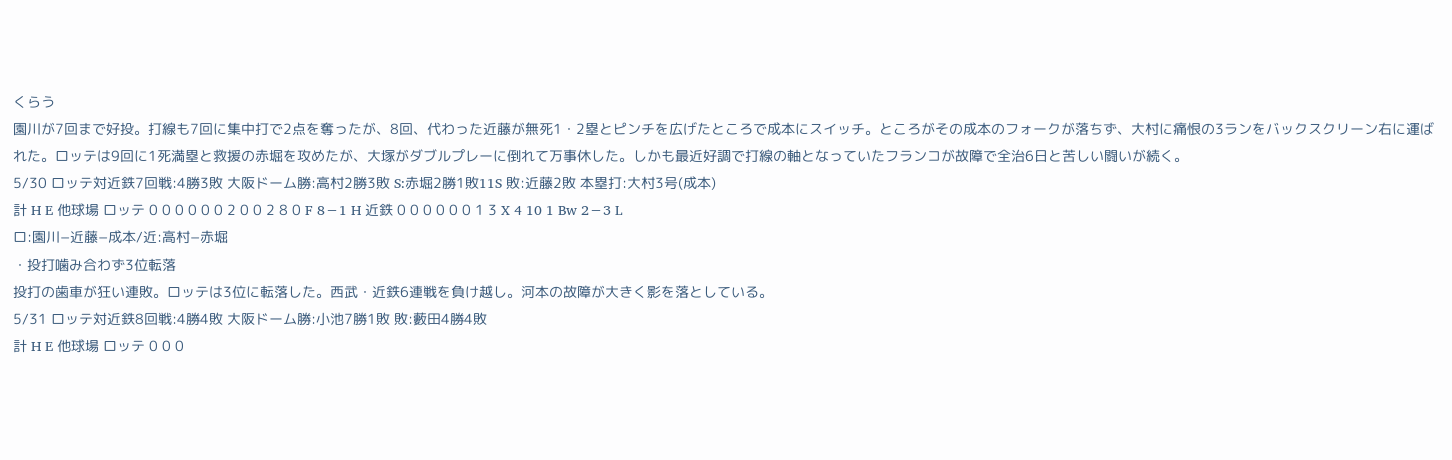くらう
園川が7回まで好投。打線も7回に集中打で2点を奪ったが、8回、代わった近藤が無死1・2塁とピンチを広げたところで成本にスイッチ。ところがその成本のフォークが落ちず、大村に痛恨の3ランをバックスクリーン右に運ばれた。ロッテは9回に1死満塁と救援の赤堀を攻めたが、大塚がダブルプレーに倒れて万事休した。しかも最近好調で打線の軸となっていたフランコが故障で全治6日と苦しい闘いが続く。
5/30 ロッテ対近鉄7回戦:4勝3敗 大阪ドーム勝:高村2勝3敗 S:赤堀2勝1敗11S 敗:近藤2敗 本塁打:大村3号(成本)
計 H E 他球場 ロッテ 0 0 0 0 0 0 2 0 0 2 8 0 F 8−1 H 近鉄 0 0 0 0 0 0 1 3 X 4 10 1 Bw 2−3 L
ロ:園川−近藤−成本/近:高村−赤堀
・投打噛み合わず3位転落
投打の歯車が狂い連敗。ロッテは3位に転落した。西武・近鉄6連戦を負け越し。河本の故障が大きく影を落としている。
5/31 ロッテ対近鉄8回戦:4勝4敗 大阪ドーム勝:小池7勝1敗 敗:藪田4勝4敗
計 H E 他球場 ロッテ 0 0 0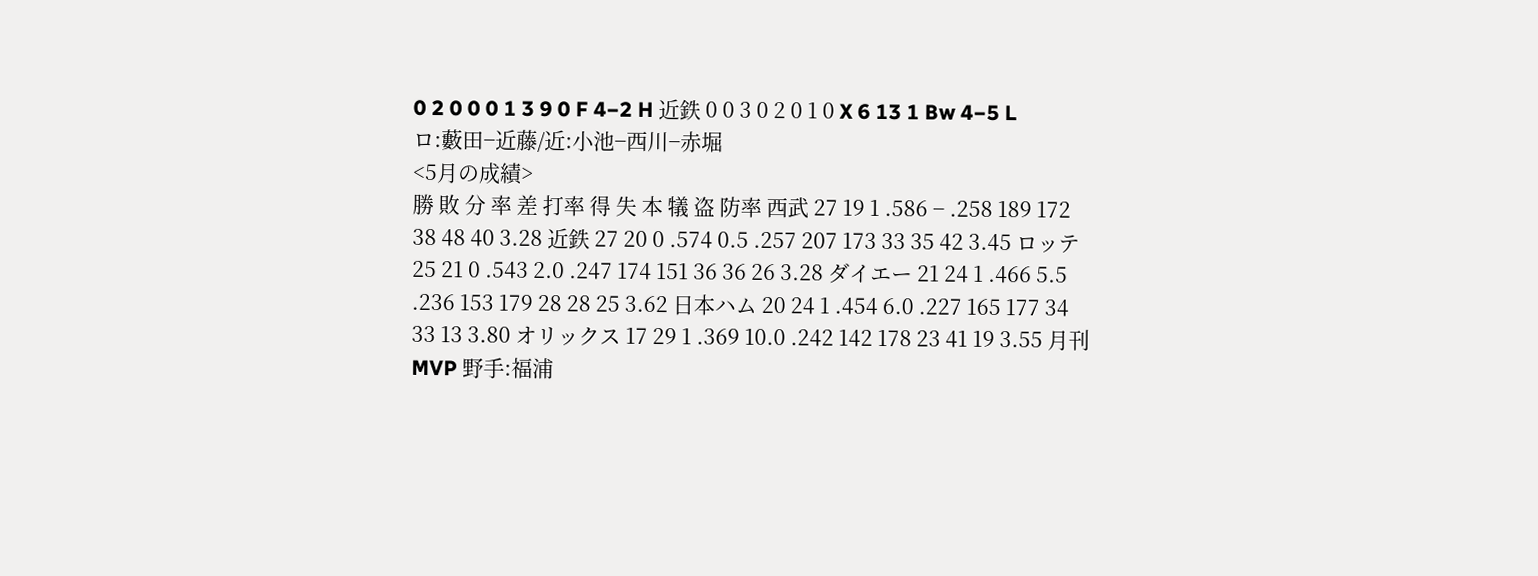0 2 0 0 0 1 3 9 0 F 4−2 H 近鉄 0 0 3 0 2 0 1 0 X 6 13 1 Bw 4−5 L
ロ:藪田−近藤/近:小池−西川−赤堀
<5月の成績>
勝 敗 分 率 差 打率 得 失 本 犠 盗 防率 西武 27 19 1 .586 − .258 189 172 38 48 40 3.28 近鉄 27 20 0 .574 0.5 .257 207 173 33 35 42 3.45 ロッテ 25 21 0 .543 2.0 .247 174 151 36 36 26 3.28 ダイエー 21 24 1 .466 5.5 .236 153 179 28 28 25 3.62 日本ハム 20 24 1 .454 6.0 .227 165 177 34 33 13 3.80 オリックス 17 29 1 .369 10.0 .242 142 178 23 41 19 3.55 月刊MVP 野手:福浦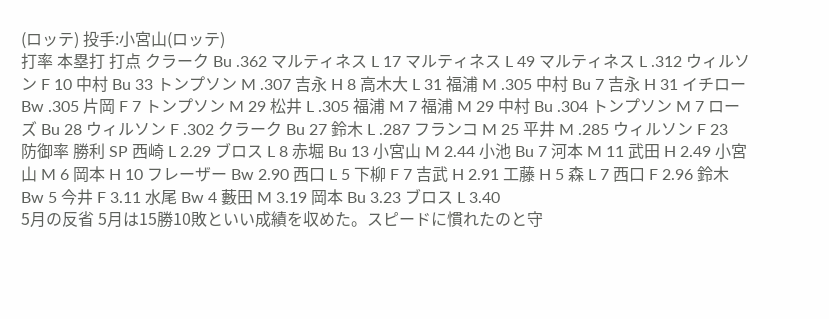(ロッテ) 投手:小宮山(ロッテ)
打率 本塁打 打点 クラーク Bu .362 マルティネス L 17 マルティネス L 49 マルティネス L .312 ウィルソン F 10 中村 Bu 33 トンプソン M .307 吉永 H 8 高木大 L 31 福浦 M .305 中村 Bu 7 吉永 H 31 イチロー Bw .305 片岡 F 7 トンプソン M 29 松井 L .305 福浦 M 7 福浦 M 29 中村 Bu .304 トンプソン M 7 ローズ Bu 28 ウィルソン F .302 クラーク Bu 27 鈴木 L .287 フランコ M 25 平井 M .285 ウィルソン F 23
防御率 勝利 SP 西崎 L 2.29 ブロス L 8 赤堀 Bu 13 小宮山 M 2.44 小池 Bu 7 河本 M 11 武田 H 2.49 小宮山 M 6 岡本 H 10 フレーザー Bw 2.90 西口 L 5 下柳 F 7 吉武 H 2.91 工藤 H 5 森 L 7 西口 F 2.96 鈴木 Bw 5 今井 F 3.11 水尾 Bw 4 藪田 M 3.19 岡本 Bu 3.23 ブロス L 3.40
5月の反省 5月は15勝10敗といい成績を収めた。スピードに慣れたのと守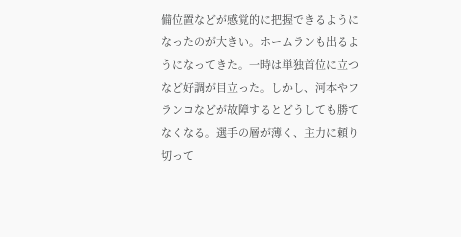備位置などが感覚的に把握できるようになったのが大きい。ホームランも出るようになってきた。一時は単独首位に立つなど好調が目立った。しかし、河本やフランコなどが故障するとどうしても勝てなくなる。選手の層が薄く、主力に頼り切って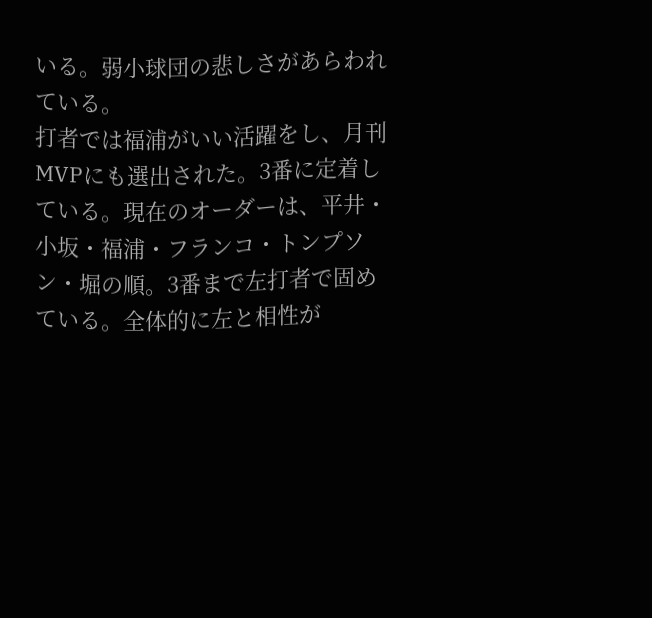いる。弱小球団の悲しさがあらわれている。
打者では福浦がいい活躍をし、月刊MVPにも選出された。3番に定着している。現在のオーダーは、平井・小坂・福浦・フランコ・トンプソン・堀の順。3番まで左打者で固めている。全体的に左と相性が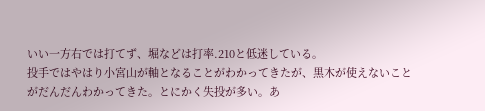いい一方右では打てず、堀などは打率.210と低迷している。
投手ではやはり小宮山が軸となることがわかってきたが、黒木が使えないことがだんだんわかってきた。とにかく失投が多い。あ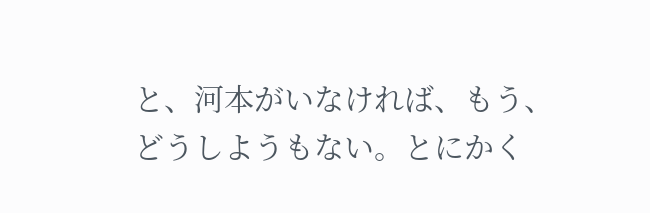と、河本がいなければ、もう、どうしようもない。とにかく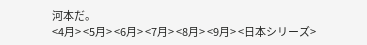河本だ。
<4月> <5月> <6月> <7月> <8月> <9月> <日本シリーズ>